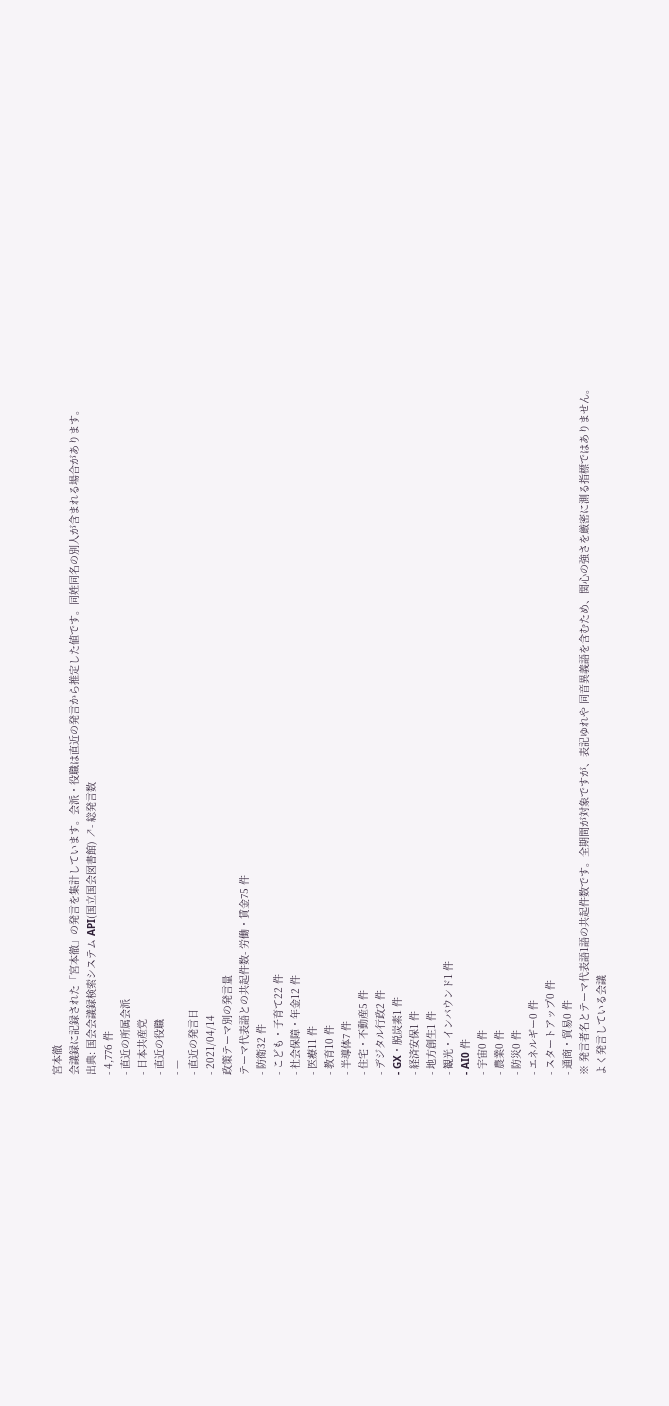宮本徹
会議録に記録された「宮本徹」の発言を集計しています。会派・役職は直近の発言から推定した値です。同姓同名の別人が含まれる場合があります。
出典: 国会会議録検索システム API(国立国会図書館) ↗- 総発言数
- 4,776 件
- 直近の所属会派
- 日本共産党
- 直近の役職
- —
- 直近の発言日
- 2021/04/14
政策テーマ別の発言量
テーマ代表語との共起件数- 労働・賃金75 件
- 防衛32 件
- こども・子育て22 件
- 社会保障・年金12 件
- 医療11 件
- 教育10 件
- 半導体7 件
- 住宅・不動産5 件
- デジタル行政2 件
- GX・脱炭素1 件
- 経済安保1 件
- 地方創生1 件
- 観光・インバウンド1 件
- AI0 件
- 宇宙0 件
- 農業0 件
- 防災0 件
- エネルギー0 件
- スタートアップ0 件
- 通商・貿易0 件
※ 発言者名とテーマ代表語1語の共起件数です。全期間が対象ですが、表記ゆれや 同音異義語を含むため、関心の強さを厳密に測る指標ではありません。
よく発言している会議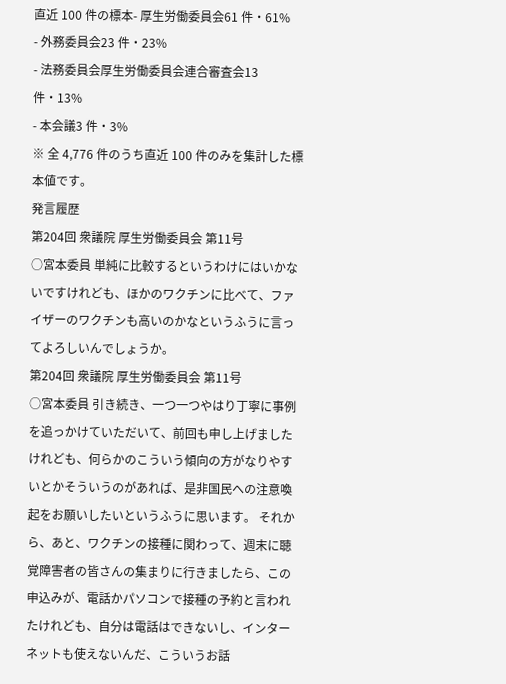直近 100 件の標本- 厚生労働委員会61 件・61%
- 外務委員会23 件・23%
- 法務委員会厚生労働委員会連合審査会13 件・13%
- 本会議3 件・3%
※ 全 4,776 件のうち直近 100 件のみを集計した標本値です。
発言履歴
第204回 衆議院 厚生労働委員会 第11号
○宮本委員 単純に比較するというわけにはいかないですけれども、ほかのワクチンに比べて、ファイザーのワクチンも高いのかなというふうに言ってよろしいんでしょうか。
第204回 衆議院 厚生労働委員会 第11号
○宮本委員 引き続き、一つ一つやはり丁寧に事例を追っかけていただいて、前回も申し上げましたけれども、何らかのこういう傾向の方がなりやすいとかそういうのがあれば、是非国民への注意喚起をお願いしたいというふうに思います。 それから、あと、ワクチンの接種に関わって、週末に聴覚障害者の皆さんの集まりに行きましたら、この申込みが、電話かパソコンで接種の予約と言われたけれども、自分は電話はできないし、インターネットも使えないんだ、こういうお話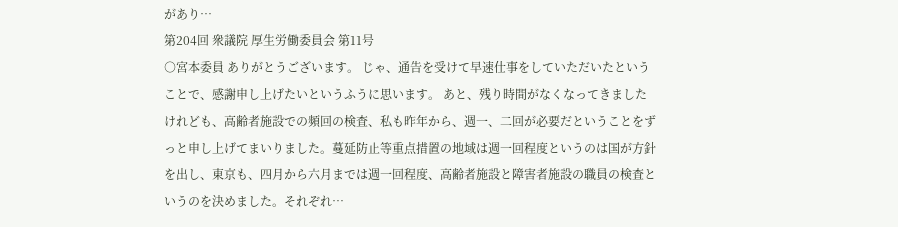があり…
第204回 衆議院 厚生労働委員会 第11号
○宮本委員 ありがとうございます。 じゃ、通告を受けて早速仕事をしていただいたということで、感謝申し上げたいというふうに思います。 あと、残り時間がなくなってきましたけれども、高齢者施設での頻回の検査、私も昨年から、週一、二回が必要だということをずっと申し上げてまいりました。蔓延防止等重点措置の地域は週一回程度というのは国が方針を出し、東京も、四月から六月までは週一回程度、高齢者施設と障害者施設の職員の検査というのを決めました。それぞれ…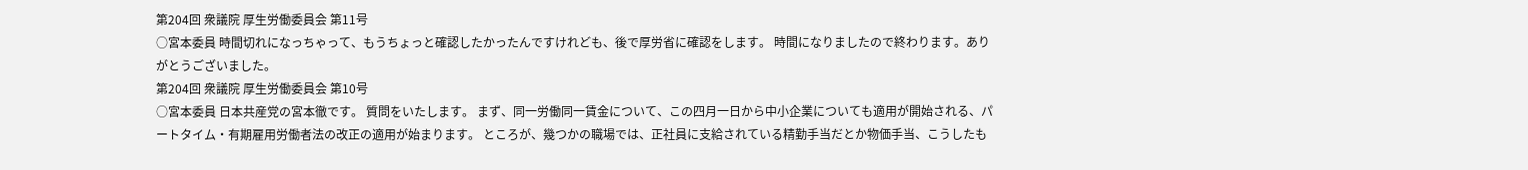第204回 衆議院 厚生労働委員会 第11号
○宮本委員 時間切れになっちゃって、もうちょっと確認したかったんですけれども、後で厚労省に確認をします。 時間になりましたので終わります。ありがとうございました。
第204回 衆議院 厚生労働委員会 第10号
○宮本委員 日本共産党の宮本徹です。 質問をいたします。 まず、同一労働同一賃金について、この四月一日から中小企業についても適用が開始される、パートタイム・有期雇用労働者法の改正の適用が始まります。 ところが、幾つかの職場では、正社員に支給されている精勤手当だとか物価手当、こうしたも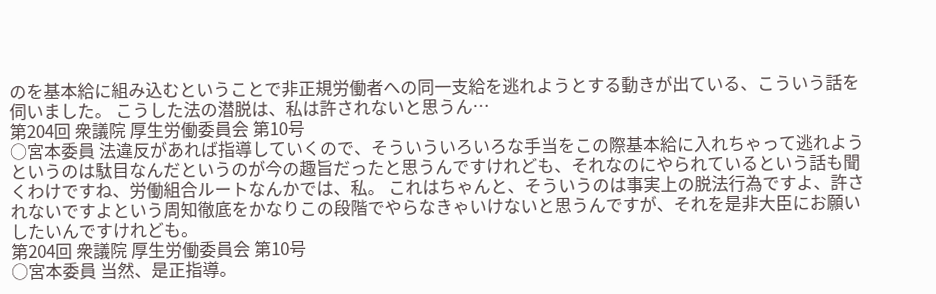のを基本給に組み込むということで非正規労働者への同一支給を逃れようとする動きが出ている、こういう話を伺いました。 こうした法の潜脱は、私は許されないと思うん…
第204回 衆議院 厚生労働委員会 第10号
○宮本委員 法違反があれば指導していくので、そういういろいろな手当をこの際基本給に入れちゃって逃れようというのは駄目なんだというのが今の趣旨だったと思うんですけれども、それなのにやられているという話も聞くわけですね、労働組合ルートなんかでは、私。 これはちゃんと、そういうのは事実上の脱法行為ですよ、許されないですよという周知徹底をかなりこの段階でやらなきゃいけないと思うんですが、それを是非大臣にお願いしたいんですけれども。
第204回 衆議院 厚生労働委員会 第10号
○宮本委員 当然、是正指導。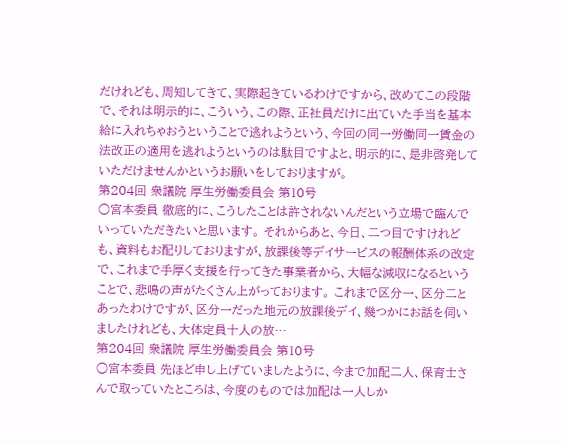だけれども、周知してきて、実際起きているわけですから、改めてこの段階で、それは明示的に、こういう、この際、正社員だけに出ていた手当を基本給に入れちゃおうということで逃れようという、今回の同一労働同一賃金の法改正の適用を逃れようというのは駄目ですよと、明示的に、是非啓発していただけませんかというお願いをしておりますが。
第204回 衆議院 厚生労働委員会 第10号
○宮本委員 徹底的に、こうしたことは許されないんだという立場で臨んでいっていただきたいと思います。 それからあと、今日、二つ目ですけれども、資料もお配りしておりますが、放課後等デイサービスの報酬体系の改定で、これまで手厚く支援を行ってきた事業者から、大幅な減収になるということで、悲鳴の声がたくさん上がっております。 これまで区分一、区分二とあったわけですが、区分一だった地元の放課後デイ、幾つかにお話を伺いましたけれども、大体定員十人の放…
第204回 衆議院 厚生労働委員会 第10号
○宮本委員 先ほど申し上げていましたように、今まで加配二人、保育士さんで取っていたところは、今度のものでは加配は一人しか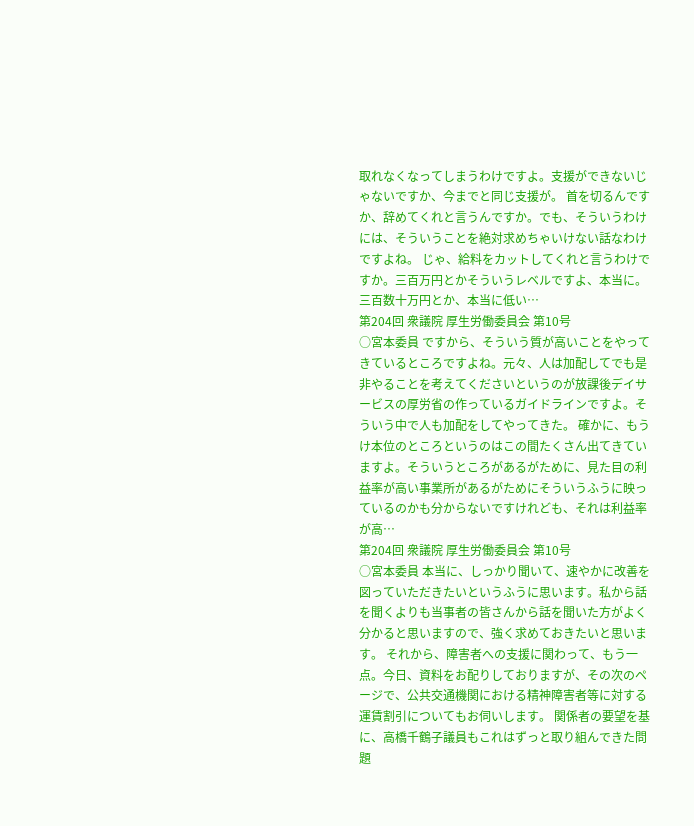取れなくなってしまうわけですよ。支援ができないじゃないですか、今までと同じ支援が。 首を切るんですか、辞めてくれと言うんですか。でも、そういうわけには、そういうことを絶対求めちゃいけない話なわけですよね。 じゃ、給料をカットしてくれと言うわけですか。三百万円とかそういうレベルですよ、本当に。三百数十万円とか、本当に低い…
第204回 衆議院 厚生労働委員会 第10号
○宮本委員 ですから、そういう質が高いことをやってきているところですよね。元々、人は加配してでも是非やることを考えてくださいというのが放課後デイサービスの厚労省の作っているガイドラインですよ。そういう中で人も加配をしてやってきた。 確かに、もうけ本位のところというのはこの間たくさん出てきていますよ。そういうところがあるがために、見た目の利益率が高い事業所があるがためにそういうふうに映っているのかも分からないですけれども、それは利益率が高…
第204回 衆議院 厚生労働委員会 第10号
○宮本委員 本当に、しっかり聞いて、速やかに改善を図っていただきたいというふうに思います。私から話を聞くよりも当事者の皆さんから話を聞いた方がよく分かると思いますので、強く求めておきたいと思います。 それから、障害者への支援に関わって、もう一点。今日、資料をお配りしておりますが、その次のページで、公共交通機関における精神障害者等に対する運賃割引についてもお伺いします。 関係者の要望を基に、高橋千鶴子議員もこれはずっと取り組んできた問題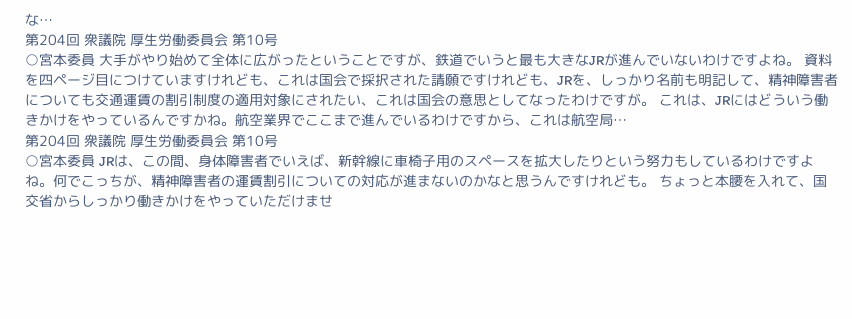な…
第204回 衆議院 厚生労働委員会 第10号
○宮本委員 大手がやり始めて全体に広がったということですが、鉄道でいうと最も大きなJRが進んでいないわけですよね。 資料を四ページ目につけていますけれども、これは国会で採択された請願ですけれども、JRを、しっかり名前も明記して、精神障害者についても交通運賃の割引制度の適用対象にされたい、これは国会の意思としてなったわけですが。 これは、JRにはどういう働きかけをやっているんですかね。航空業界でここまで進んでいるわけですから、これは航空局…
第204回 衆議院 厚生労働委員会 第10号
○宮本委員 JRは、この間、身体障害者でいえば、新幹線に車椅子用のスペースを拡大したりという努力もしているわけですよね。何でこっちが、精神障害者の運賃割引についての対応が進まないのかなと思うんですけれども。 ちょっと本腰を入れて、国交省からしっかり働きかけをやっていただけませ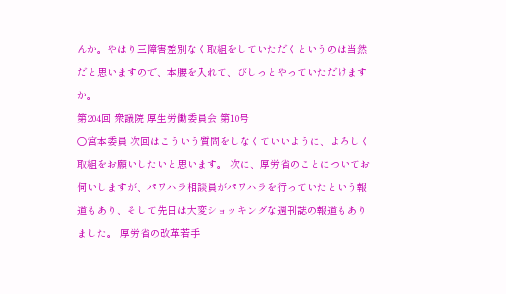んか。やはり三障害差別なく取組をしていただくというのは当然だと思いますので、本腰を入れて、びしっとやっていただけますか。
第204回 衆議院 厚生労働委員会 第10号
○宮本委員 次回はこういう質問をしなくていいように、よろしく取組をお願いしたいと思います。 次に、厚労省のことについてお伺いしますが、パワハラ相談員がパワハラを行っていたという報道もあり、そして先日は大変ショッキングな週刊誌の報道もありました。 厚労省の改革若手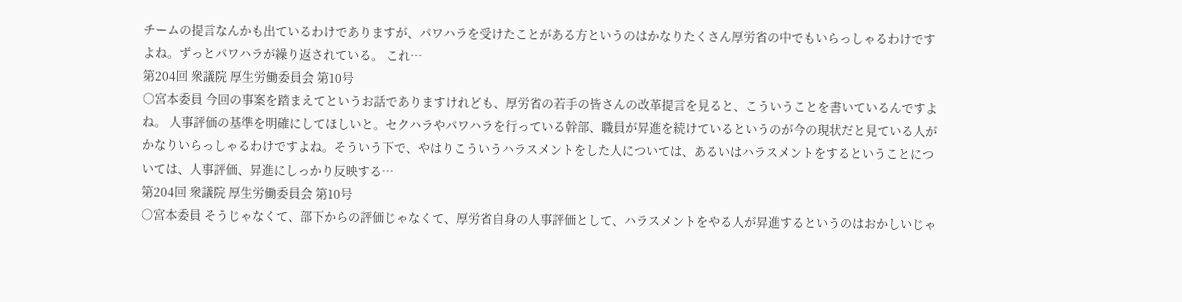チームの提言なんかも出ているわけでありますが、パワハラを受けたことがある方というのはかなりたくさん厚労省の中でもいらっしゃるわけですよね。ずっとパワハラが繰り返されている。 これ…
第204回 衆議院 厚生労働委員会 第10号
○宮本委員 今回の事案を踏まえてというお話でありますけれども、厚労省の若手の皆さんの改革提言を見ると、こういうことを書いているんですよね。 人事評価の基準を明確にしてほしいと。セクハラやパワハラを行っている幹部、職員が昇進を続けているというのが今の現状だと見ている人がかなりいらっしゃるわけですよね。そういう下で、やはりこういうハラスメントをした人については、あるいはハラスメントをするということについては、人事評価、昇進にしっかり反映する…
第204回 衆議院 厚生労働委員会 第10号
○宮本委員 そうじゃなくて、部下からの評価じゃなくて、厚労省自身の人事評価として、ハラスメントをやる人が昇進するというのはおかしいじゃ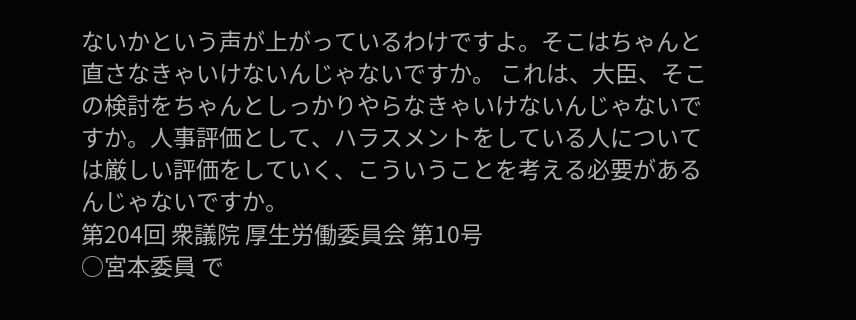ないかという声が上がっているわけですよ。そこはちゃんと直さなきゃいけないんじゃないですか。 これは、大臣、そこの検討をちゃんとしっかりやらなきゃいけないんじゃないですか。人事評価として、ハラスメントをしている人については厳しい評価をしていく、こういうことを考える必要があるんじゃないですか。
第204回 衆議院 厚生労働委員会 第10号
○宮本委員 で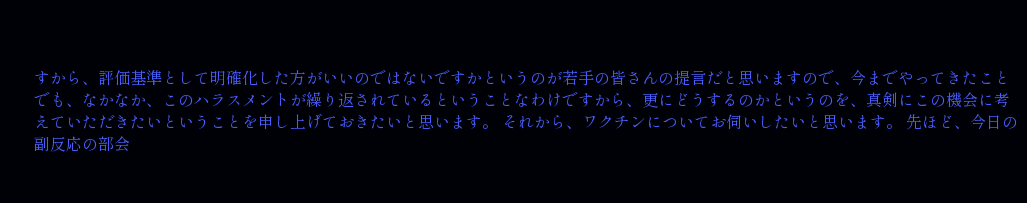すから、評価基準として明確化した方がいいのではないですかというのが若手の皆さんの提言だと思いますので、今までやってきたことでも、なかなか、このハラスメントが繰り返されているということなわけですから、更にどうするのかというのを、真剣にこの機会に考えていただきたいということを申し上げておきたいと思います。 それから、ワクチンについてお伺いしたいと思います。 先ほど、今日の副反応の部会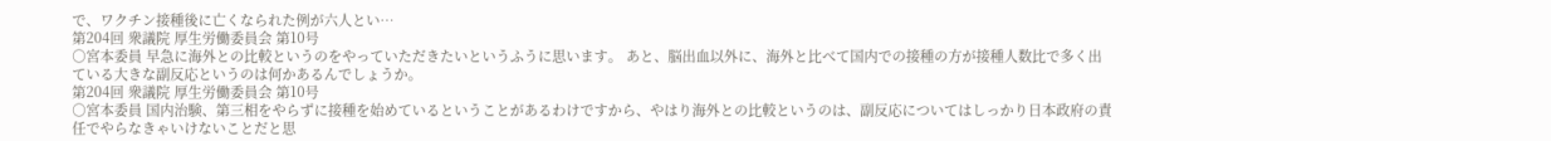で、ワクチン接種後に亡くなられた例が六人とい…
第204回 衆議院 厚生労働委員会 第10号
○宮本委員 早急に海外との比較というのをやっていただきたいというふうに思います。 あと、脳出血以外に、海外と比べて国内での接種の方が接種人数比で多く出ている大きな副反応というのは何かあるんでしょうか。
第204回 衆議院 厚生労働委員会 第10号
○宮本委員 国内治験、第三相をやらずに接種を始めているということがあるわけですから、やはり海外との比較というのは、副反応についてはしっかり日本政府の責任でやらなきゃいけないことだと思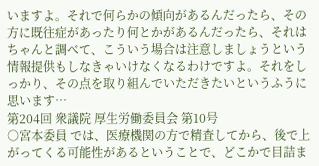いますよ。それで何らかの傾向があるんだったら、その方に既往症があったり何とかがあるんだったら、それはちゃんと調べて、こういう場合は注意しましょうという情報提供もしなきゃいけなくなるわけですよ。それをしっかり、その点を取り組んでいただきたいというふうに思います…
第204回 衆議院 厚生労働委員会 第10号
○宮本委員 では、医療機関の方で精査してから、後で上がってくる可能性があるということで、どこかで目詰ま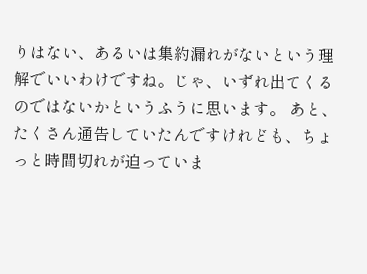りはない、あるいは集約漏れがないという理解でいいわけですね。じゃ、いずれ出てくるのではないかというふうに思います。 あと、たくさん通告していたんですけれども、ちょっと時間切れが迫っていま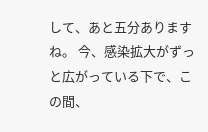して、あと五分ありますね。 今、感染拡大がずっと広がっている下で、この間、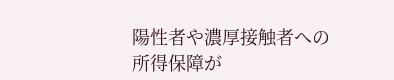陽性者や濃厚接触者への所得保障が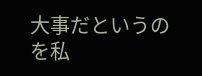大事だというのを私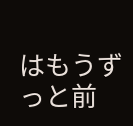はもうずっと前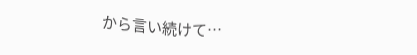から言い続けて…